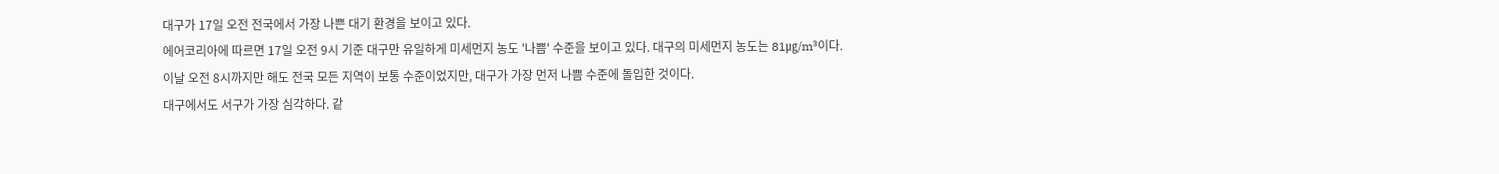대구가 17일 오전 전국에서 가장 나쁜 대기 환경을 보이고 있다.
에어코리아에 따르면 17일 오전 9시 기준 대구만 유일하게 미세먼지 농도 '나쁨' 수준을 보이고 있다. 대구의 미세먼지 농도는 81㎍/m³이다.
이날 오전 8시까지만 해도 전국 모든 지역이 보통 수준이었지만, 대구가 가장 먼저 나쁨 수준에 돌입한 것이다.
대구에서도 서구가 가장 심각하다. 같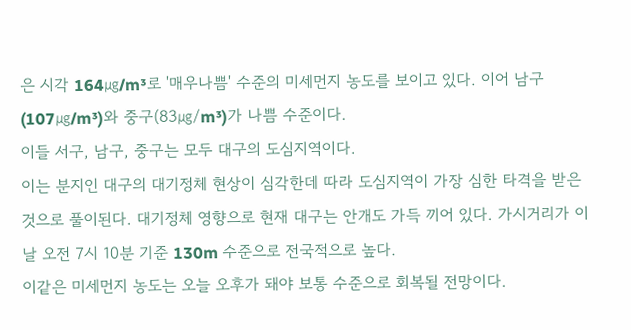은 시각 164㎍/m³로 '매우나쁨' 수준의 미세먼지 농도를 보이고 있다. 이어 남구(107㎍/m³)와 중구(83㎍/m³)가 나쁨 수준이다.
이들 서구, 남구, 중구는 모두 대구의 도심지역이다.
이는 분지인 대구의 대기정체 현상이 심각한데 따라 도심지역이 가장 심한 타격을 받은 것으로 풀이된다. 대기정체 영향으로 현재 대구는 안개도 가득 끼어 있다. 가시거리가 이날 오전 7시 10분 기준 130m 수준으로 전국적으로 높다.
이같은 미세먼지 농도는 오늘 오후가 돼야 보통 수준으로 회복될 전망이다.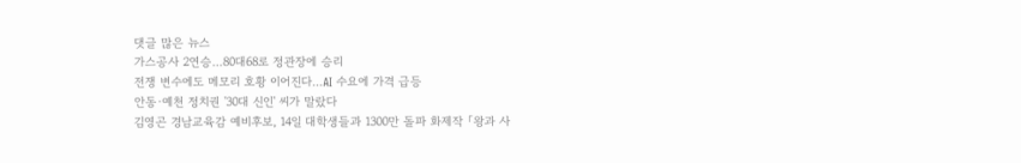댓글 많은 뉴스
가스공사 2연승…80대68로 정관장에 승리
전쟁 변수에도 메모리 호황 이어진다…AI 수요에 가격 급등
안동·예천 정치권 '30대 신인' 씨가 말랐다
김영곤 경남교육감 예비후보, 14일 대학생들과 1300만 돌파 화제작 「왕과 사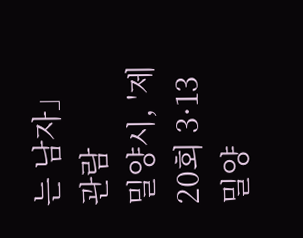는 남자」 관람
밀양시, '제20회 3·13 밀양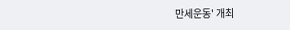만세운동' 개최